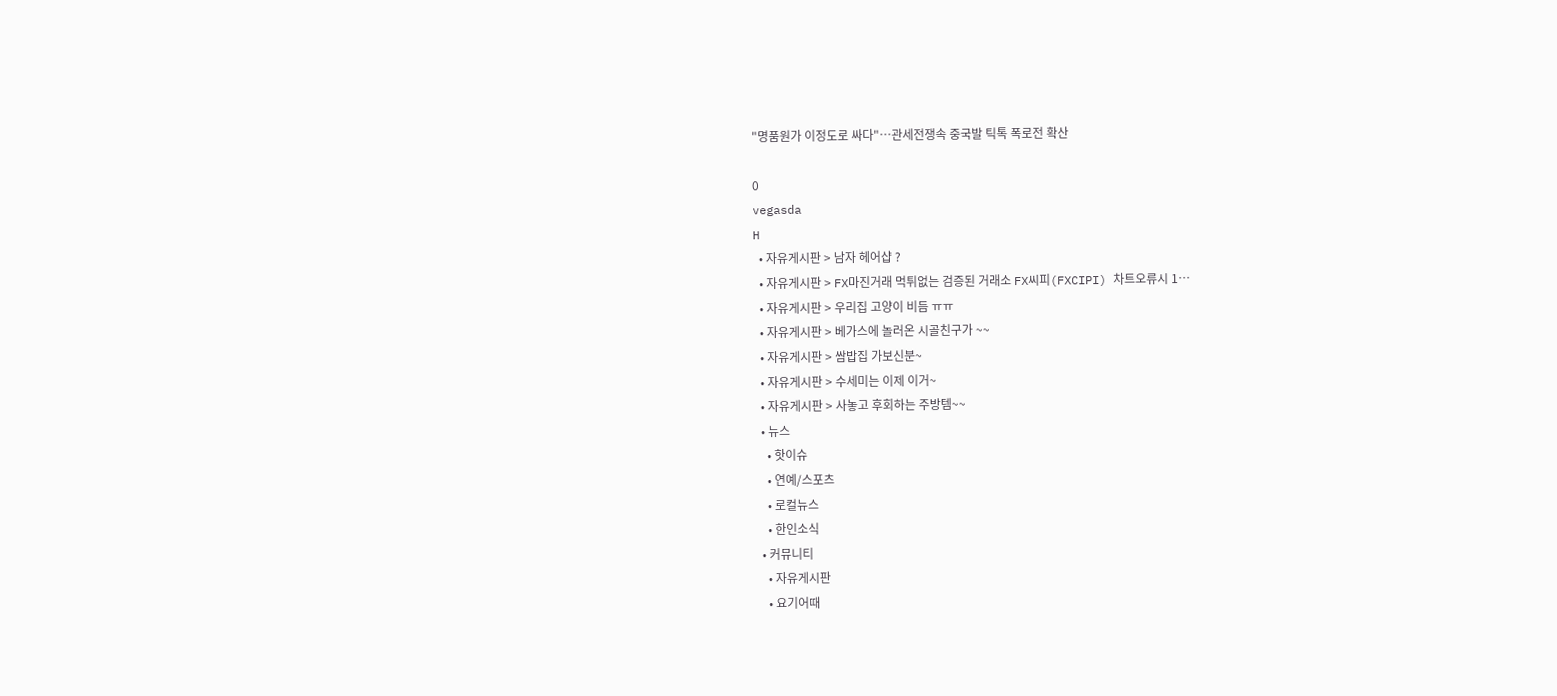"명품원가 이정도로 싸다"…관세전쟁속 중국발 틱톡 폭로전 확산

0
vegasda
H
  • 자유게시판 > 남자 헤어샵 ?
  • 자유게시판 > FX마진거래 먹튀없는 검증된 거래소 FX씨피(FXCIPI) 차트오류시 1…
  • 자유게시판 > 우리집 고양이 비듬 ㅠㅠ
  • 자유게시판 > 베가스에 놀러온 시골친구가 ~~
  • 자유게시판 > 쌈밥집 가보신분~
  • 자유게시판 > 수세미는 이제 이거~
  • 자유게시판 > 사놓고 후회하는 주방템~~
  • 뉴스
    • 핫이슈
    • 연예/스포츠
    • 로컬뉴스
    • 한인소식
  • 커뮤니티
    • 자유게시판
    • 요기어때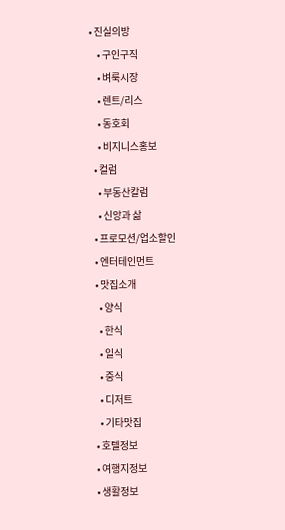• 진실의방
    • 구인구직
    • 벼룩시장
    • 렌트/리스
    • 동호회
    • 비지니스홍보
  • 컬럼
    • 부동산칼럼
    • 신앙과 삶
  • 프로모션/업소할인
  • 엔터테인먼트
  • 맛집소개
    • 양식
    • 한식
    • 일식
    • 중식
    • 디저트
    • 기타맛집
  • 호텔정보
  • 여행지정보
  • 생활정보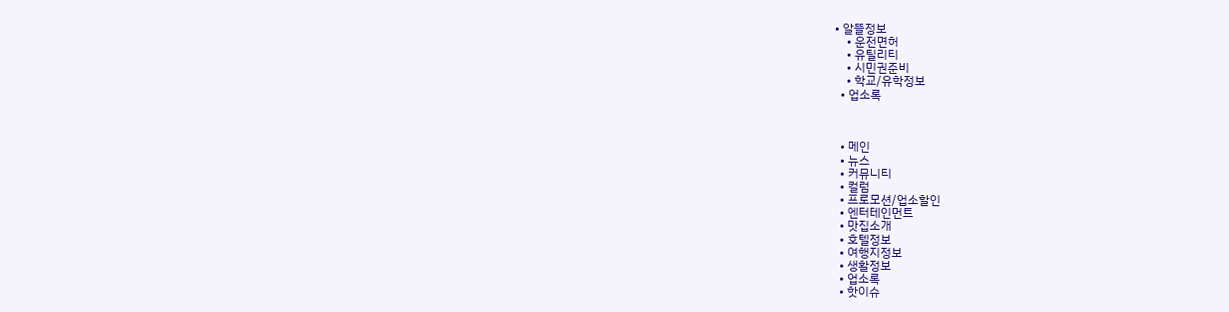• 알뜰정보
    • 운전면허
    • 유틸리티
    • 시민권준비
    • 학교/유학정보
  • 업소록



  • 메인
  • 뉴스
  • 커뮤니티
  • 컬럼
  • 프로모션/업소할인
  • 엔터테인먼트
  • 맛집소개
  • 호텔정보
  • 여행지정보
  • 생활정보
  • 업소록
  • 핫이슈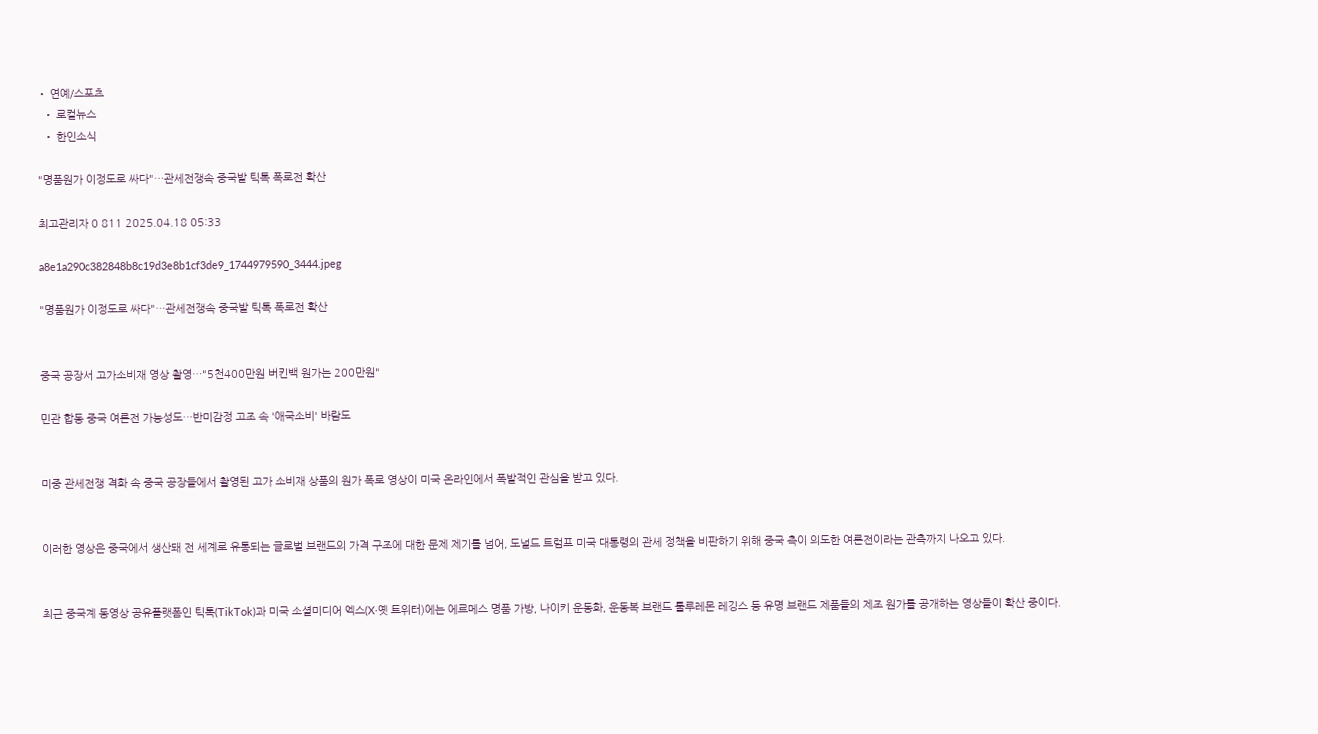• 연예/스포츠
  • 로컬뉴스
  • 한인소식

"명품원가 이정도로 싸다"…관세전쟁속 중국발 틱톡 폭로전 확산

최고관리자 0 811 2025.04.18 05:33

a8e1a290c382848b8c19d3e8b1cf3de9_1744979590_3444.jpeg

"명품원가 이정도로 싸다"…관세전쟁속 중국발 틱톡 폭로전 확산


중국 공장서 고가소비재 영상 촬영…"5천400만원 버킨백 원가는 200만원"

민관 합동 중국 여론전 가능성도…반미감정 고조 속 '애국소비' 바람도


미중 관세전쟁 격화 속 중국 공장들에서 촬영된 고가 소비재 상품의 원가 폭로 영상이 미국 온라인에서 폭발적인 관심을 받고 있다.


이러한 영상은 중국에서 생산돼 전 세계로 유통되는 글로벌 브랜드의 가격 구조에 대한 문제 제기를 넘어, 도널드 트럼프 미국 대통령의 관세 정책을 비판하기 위해 중국 측이 의도한 여론전이라는 관측까지 나오고 있다.


최근 중국계 동영상 공유플랫폼인 틱톡(TikTok)과 미국 소셜미디어 엑스(X·옛 트위터)에는 에르메스 명품 가방, 나이키 운동화, 운동복 브랜드 룰루레몬 레깅스 등 유명 브랜드 제품들의 제조 원가를 공개하는 영상들이 확산 중이다.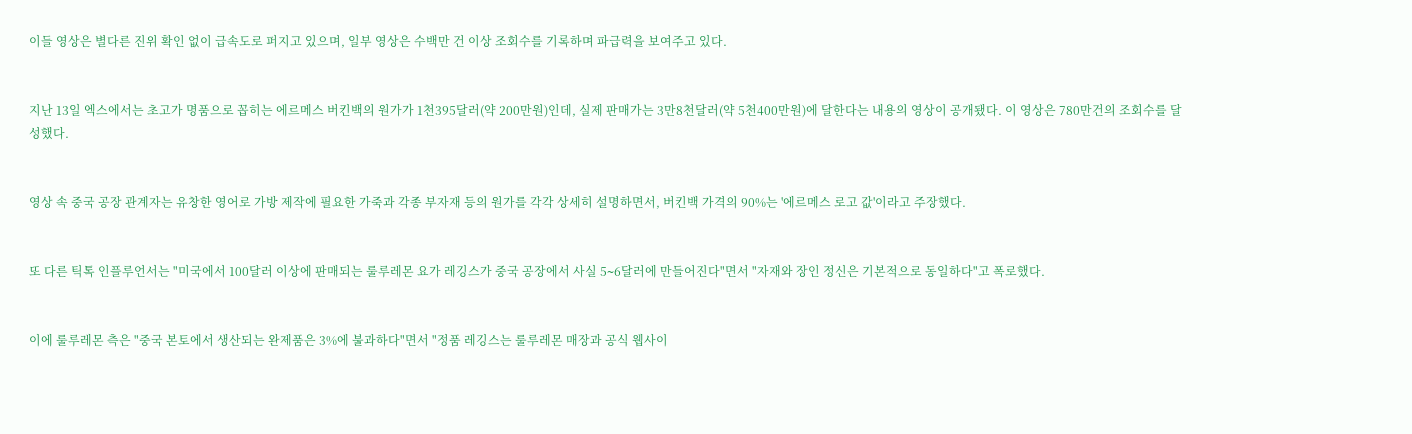이들 영상은 별다른 진위 확인 없이 급속도로 퍼지고 있으며, 일부 영상은 수백만 건 이상 조회수를 기록하며 파급력을 보여주고 있다.


지난 13일 엑스에서는 초고가 명품으로 꼽히는 에르메스 버킨백의 원가가 1천395달러(약 200만원)인데, 실제 판매가는 3만8천달러(약 5천400만원)에 달한다는 내용의 영상이 공개됐다. 이 영상은 780만건의 조회수를 달성했다.


영상 속 중국 공장 관계자는 유창한 영어로 가방 제작에 필요한 가죽과 각종 부자재 등의 원가를 각각 상세히 설명하면서, 버킨백 가격의 90%는 '에르메스 로고 값'이라고 주장했다.


또 다른 틱톡 인플루언서는 "미국에서 100달러 이상에 판매되는 룰루레몬 요가 레깅스가 중국 공장에서 사실 5∼6달러에 만들어진다"면서 "자재와 장인 정신은 기본적으로 동일하다"고 폭로했다.


이에 룰루레몬 측은 "중국 본토에서 생산되는 완제품은 3%에 불과하다"면서 "정품 레깅스는 룰루레몬 매장과 공식 웹사이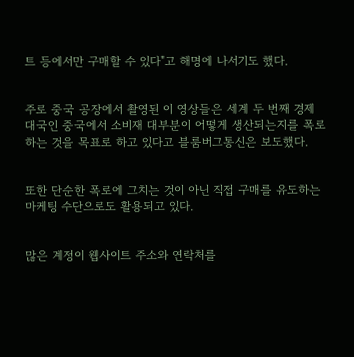트 등에서만 구매할 수 있다"고 해명에 나서기도 했다.


주로 중국 공장에서 촬영된 이 영상들은 세계 두 번째 경제 대국인 중국에서 소비재 대부분이 어떻게 생산되는지를 폭로하는 것을 목표로 하고 있다고 블룸버그통신은 보도했다.


또한 단순한 폭로에 그치는 것이 아닌 직접 구매를 유도하는 마케팅 수단으로도 활용되고 있다.


많은 계정이 웹사이트 주소와 연락처를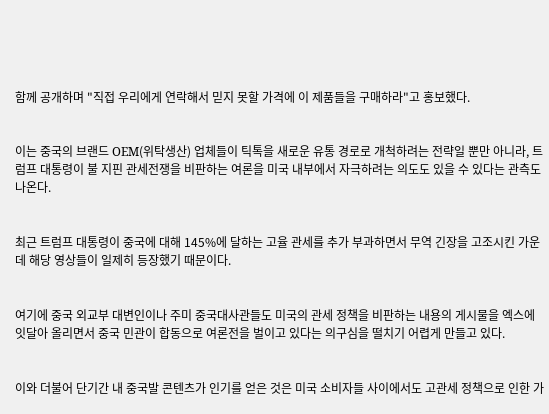함께 공개하며 "직접 우리에게 연락해서 믿지 못할 가격에 이 제품들을 구매하라"고 홍보했다.


이는 중국의 브랜드 OEM(위탁생산) 업체들이 틱톡을 새로운 유통 경로로 개척하려는 전략일 뿐만 아니라, 트럼프 대통령이 불 지핀 관세전쟁을 비판하는 여론을 미국 내부에서 자극하려는 의도도 있을 수 있다는 관측도 나온다.


최근 트럼프 대통령이 중국에 대해 145%에 달하는 고율 관세를 추가 부과하면서 무역 긴장을 고조시킨 가운데 해당 영상들이 일제히 등장했기 때문이다.


여기에 중국 외교부 대변인이나 주미 중국대사관들도 미국의 관세 정책을 비판하는 내용의 게시물을 엑스에 잇달아 올리면서 중국 민관이 합동으로 여론전을 벌이고 있다는 의구심을 떨치기 어렵게 만들고 있다.


이와 더불어 단기간 내 중국발 콘텐츠가 인기를 얻은 것은 미국 소비자들 사이에서도 고관세 정책으로 인한 가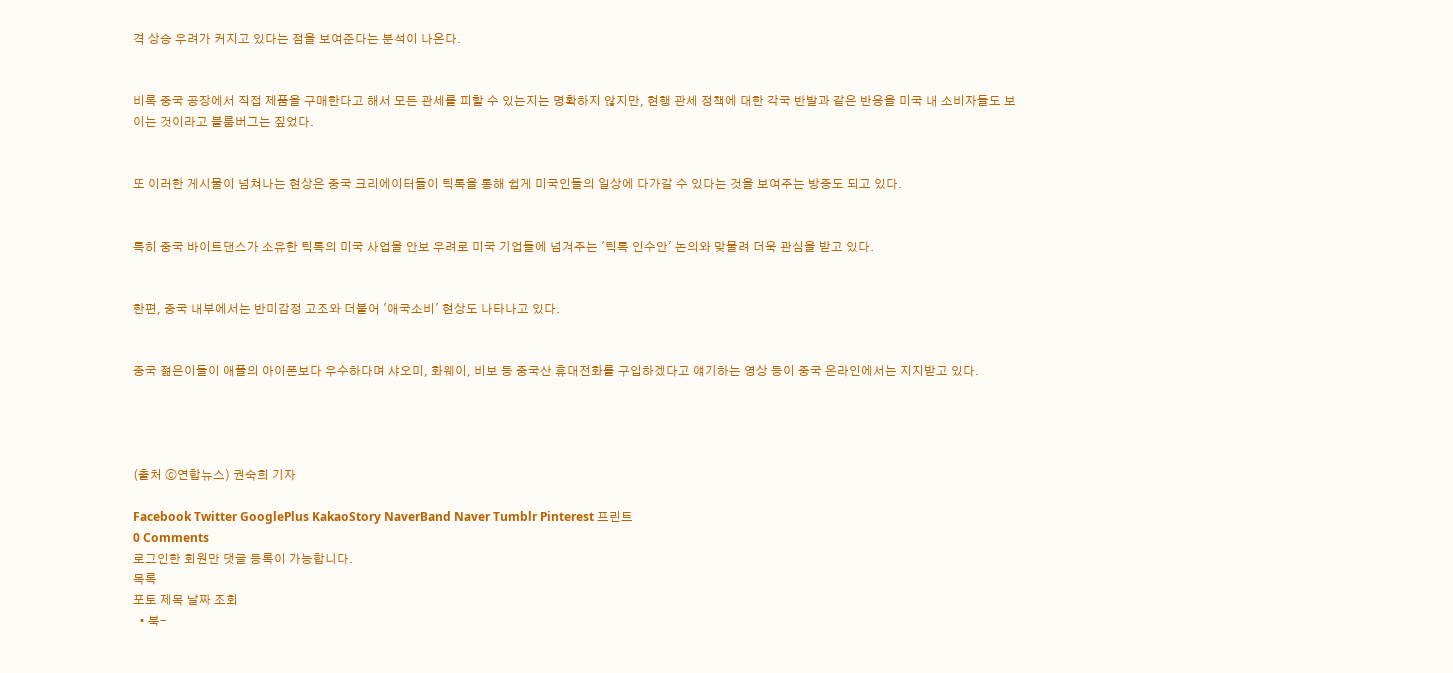격 상승 우려가 커지고 있다는 점을 보여준다는 분석이 나온다.


비록 중국 공장에서 직접 제품을 구매한다고 해서 모든 관세를 피할 수 있는지는 명확하지 않지만, 현행 관세 정책에 대한 각국 반발과 같은 반응을 미국 내 소비자들도 보이는 것이라고 블룸버그는 짚었다.


또 이러한 게시물이 넘쳐나는 현상은 중국 크리에이터들이 틱톡을 통해 쉽게 미국인들의 일상에 다가갈 수 있다는 것을 보여주는 방증도 되고 있다.


특히 중국 바이트댄스가 소유한 틱톡의 미국 사업을 안보 우려로 미국 기업들에 넘겨주는 '틱톡 인수안' 논의와 맞물려 더욱 관심을 받고 있다.


한편, 중국 내부에서는 반미감정 고조와 더불어 '애국소비' 현상도 나타나고 있다.


중국 젊은이들이 애플의 아이폰보다 우수하다며 샤오미, 화웨이, 비보 등 중국산 휴대전화를 구입하겠다고 얘기하는 영상 등이 중국 온라인에서는 지지받고 있다.




(출처 ⓒ연합뉴스) 권숙희 기자

Facebook Twitter GooglePlus KakaoStory NaverBand Naver Tumblr Pinterest 프린트
0 Comments
로그인한 회원만 댓글 등록이 가능합니다.
목록
포토 제목 날짜 조회
  • 북-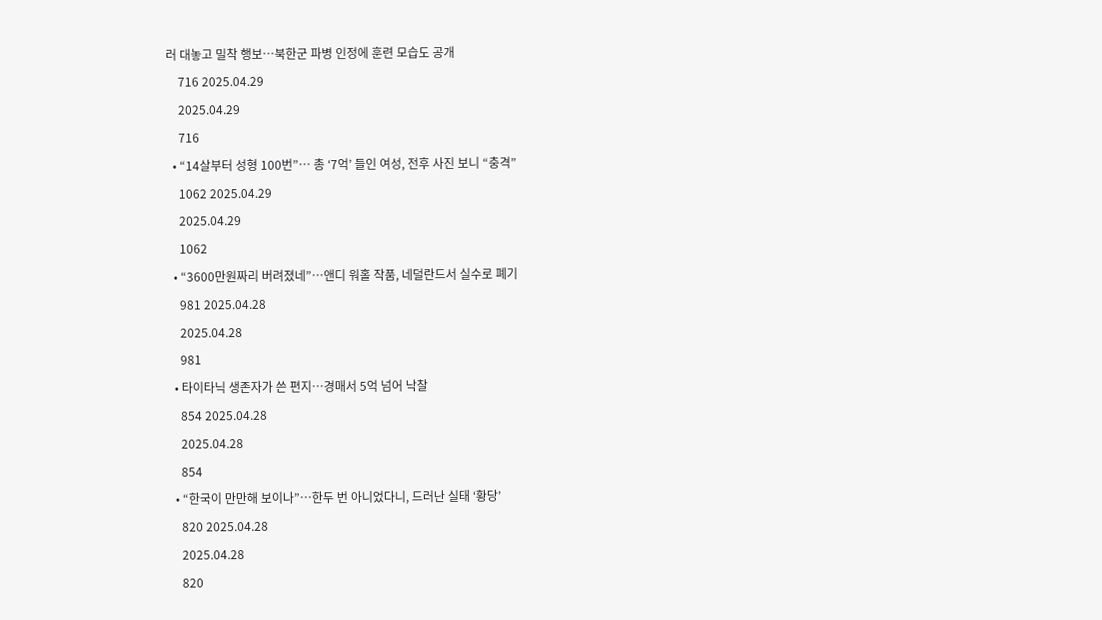러 대놓고 밀착 행보…북한군 파병 인정에 훈련 모습도 공개
    716 2025.04.29
    2025.04.29
    716
  • “14살부터 성형 100번”… 총 ‘7억’ 들인 여성, 전후 사진 보니 “충격”
    1062 2025.04.29
    2025.04.29
    1062
  • “3600만원짜리 버려졌네”…앤디 워홀 작품, 네덜란드서 실수로 폐기
    981 2025.04.28
    2025.04.28
    981
  • 타이타닉 생존자가 쓴 편지…경매서 5억 넘어 낙찰
    854 2025.04.28
    2025.04.28
    854
  • “한국이 만만해 보이나”…한두 번 아니었다니, 드러난 실태 ‘황당’
    820 2025.04.28
    2025.04.28
    820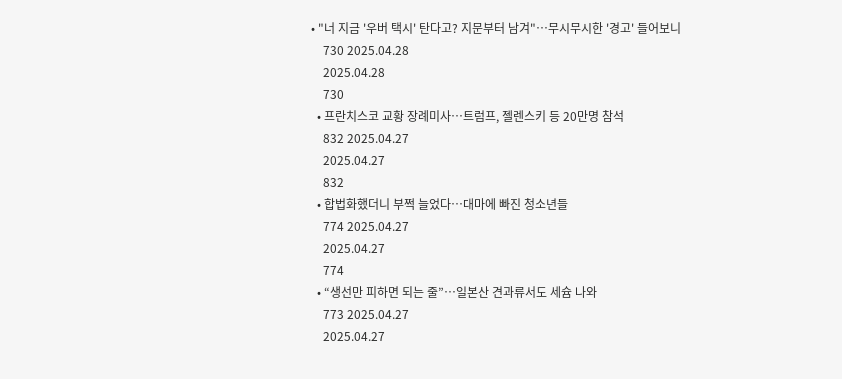• "너 지금 '우버 택시' 탄다고? 지문부터 남겨"…무시무시한 '경고' 들어보니
    730 2025.04.28
    2025.04.28
    730
  • 프란치스코 교황 장례미사…트럼프, 젤렌스키 등 20만명 참석
    832 2025.04.27
    2025.04.27
    832
  • 합법화했더니 부쩍 늘었다…대마에 빠진 청소년들
    774 2025.04.27
    2025.04.27
    774
  • “생선만 피하면 되는 줄”…일본산 견과류서도 세슘 나와
    773 2025.04.27
    2025.04.27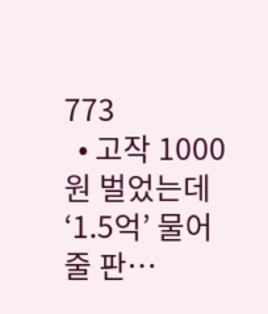773
  • 고작 1000원 벌었는데 ‘1.5억’ 물어줄 판…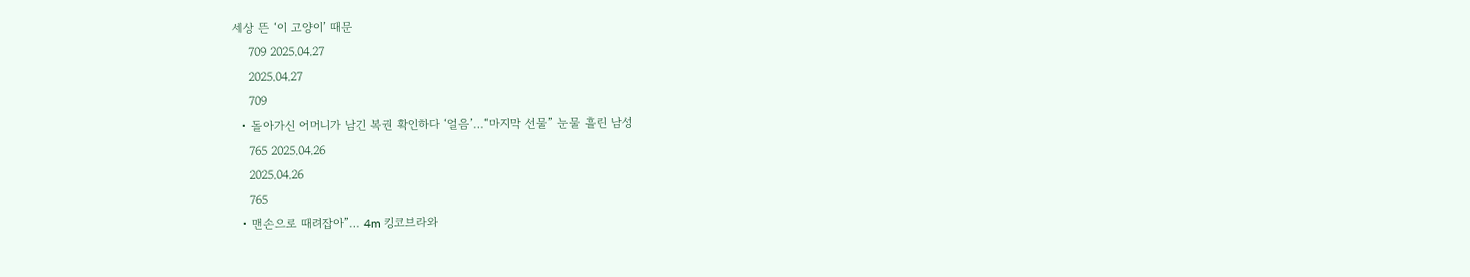세상 뜬 ‘이 고양이’ 때문
    709 2025.04.27
    2025.04.27
    709
  • 돌아가신 어머니가 남긴 복권 확인하다 ‘얼음’…“마지막 선물” 눈물 흘린 남성
    765 2025.04.26
    2025.04.26
    765
  • 맨손으로 때려잡아”… 4m 킹코브라와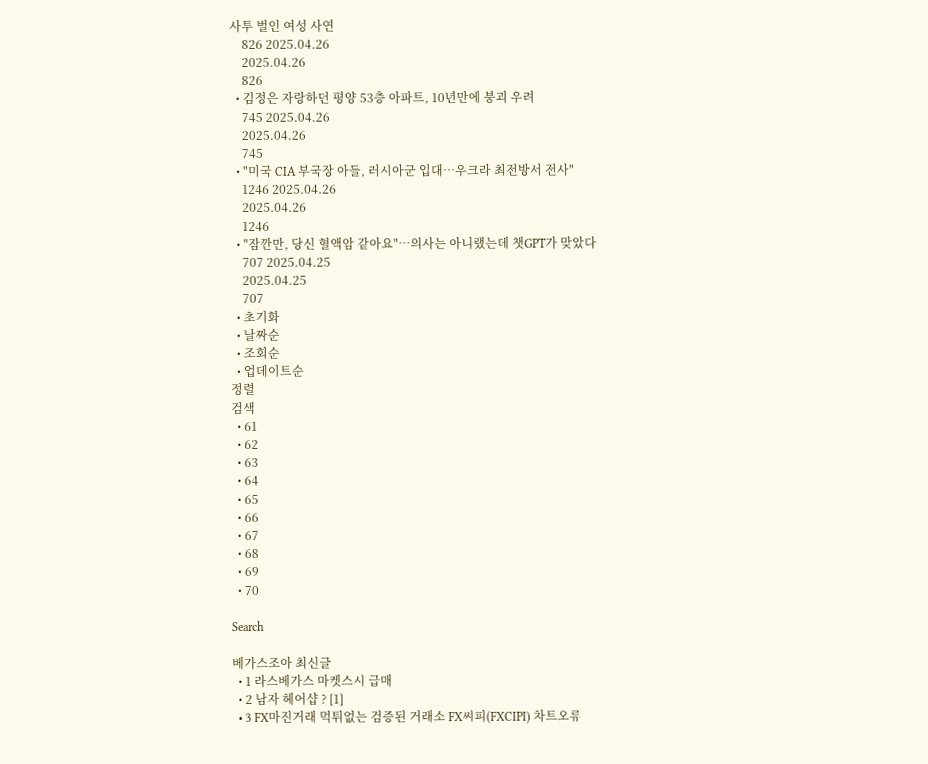사투 벌인 여성 사연
    826 2025.04.26
    2025.04.26
    826
  • 김정은 자랑하던 평양 53층 아파트, 10년만에 붕괴 우려
    745 2025.04.26
    2025.04.26
    745
  • "미국 CIA 부국장 아들, 러시아군 입대…우크라 최전방서 전사"
    1246 2025.04.26
    2025.04.26
    1246
  • "잠깐만, 당신 혈액암 같아요"…의사는 아니랬는데 챗GPT가 맞았다
    707 2025.04.25
    2025.04.25
    707
  • 초기화
  • 날짜순
  • 조회순
  • 업데이트순
정렬
검색
  • 61
  • 62
  • 63
  • 64
  • 65
  • 66
  • 67
  • 68
  • 69
  • 70

Search

베가스조아 최신글
  • 1 라스베가스 마켓스시 급매
  • 2 남자 헤어샵 ? [1]
  • 3 FX마진거래 먹튀없는 검증된 거래소 FX씨피(FXCIPI) 차트오류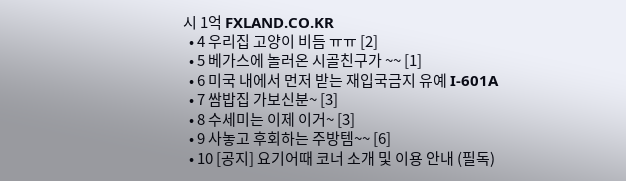시 1억 FXLAND.CO.KR
  • 4 우리집 고양이 비듬 ㅠㅠ [2]
  • 5 베가스에 놀러온 시골친구가 ~~ [1]
  • 6 미국 내에서 먼저 받는 재입국금지 유예 I-601A
  • 7 쌈밥집 가보신분~ [3]
  • 8 수세미는 이제 이거~ [3]
  • 9 사놓고 후회하는 주방템~~ [6]
  • 10 [공지] 요기어때 코너 소개 및 이용 안내 (필독)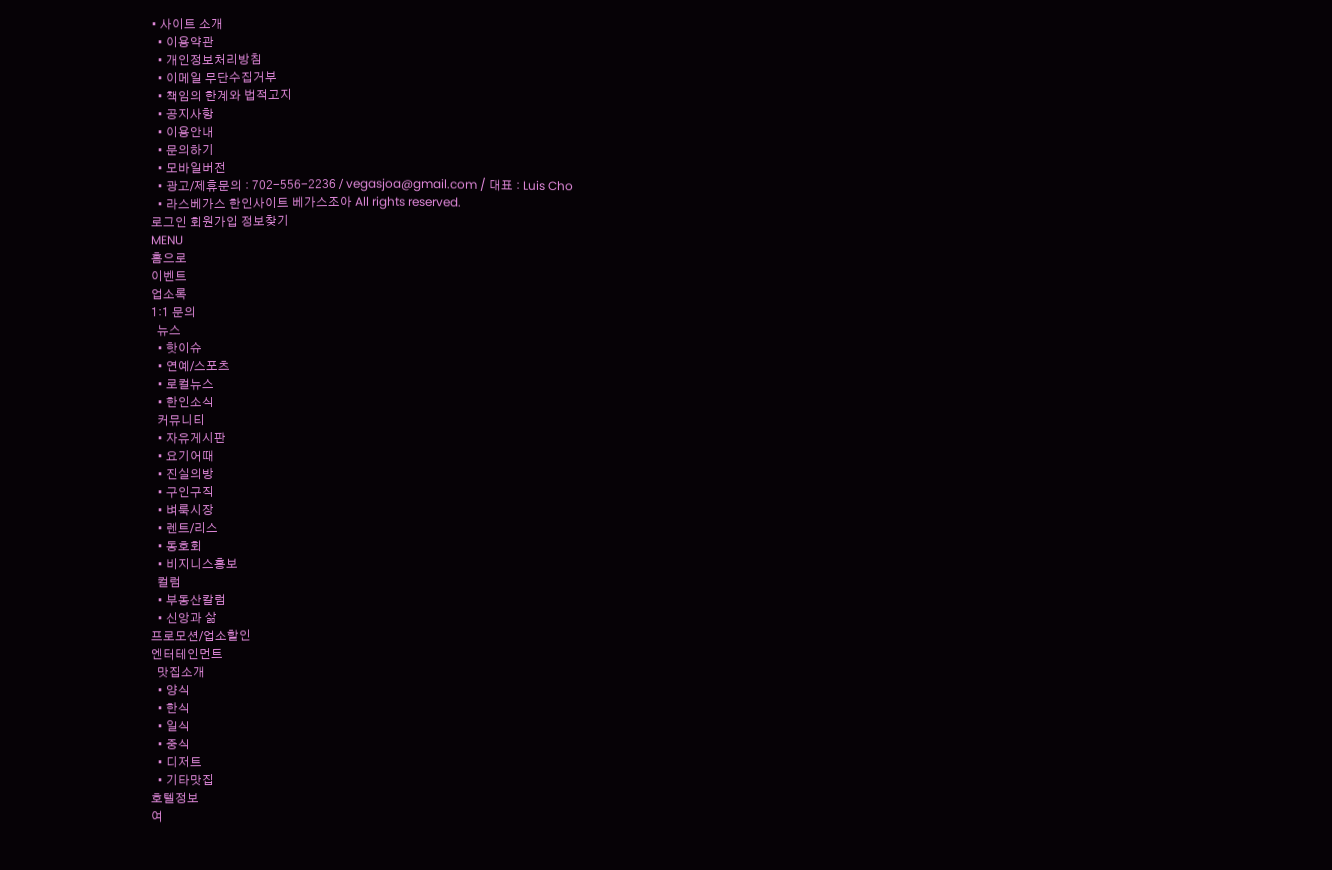• 사이트 소개
  • 이용약관
  • 개인정보처리방침
  • 이메일 무단수집거부
  • 책임의 한계와 법적고지
  • 공지사항
  • 이용안내
  • 문의하기
  • 모바일버전
  • 광고/제휴문의 : 702-556-2236 / vegasjoa@gmail.com / 대표 : Luis Cho
  • 라스베가스 한인사이트 베가스조아 All rights reserved.
로그인 회원가입 정보찾기
MENU
홈으로
이벤트
업소록
1:1 문의
  뉴스
  • 핫이슈
  • 연예/스포츠
  • 로컬뉴스
  • 한인소식
  커뮤니티
  • 자유게시판
  • 요기어때
  • 진실의방
  • 구인구직
  • 벼룩시장
  • 렌트/리스
  • 동호회
  • 비지니스홍보
  컬럼
  • 부동산칼럼
  • 신앙과 삶
프로모션/업소할인
엔터테인먼트
  맛집소개
  • 양식
  • 한식
  • 일식
  • 중식
  • 디저트
  • 기타맛집
호텔정보
여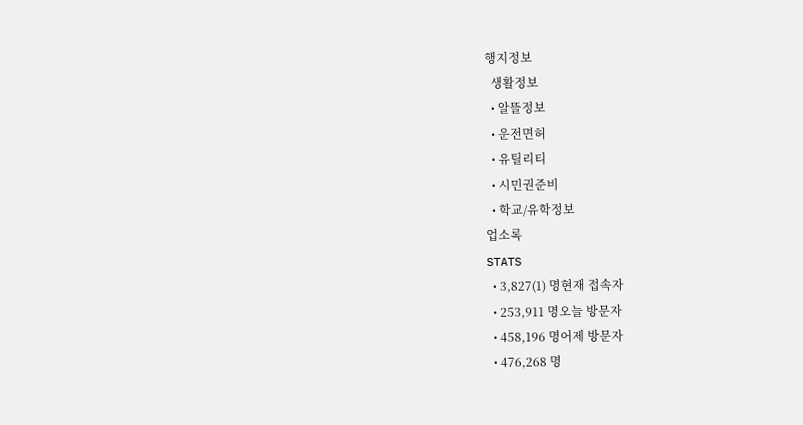행지정보
  생활정보
  • 알뜰정보
  • 운전면허
  • 유틸리티
  • 시민권준비
  • 학교/유학정보
업소록
STATS
  • 3,827(1) 명현재 접속자
  • 253,911 명오늘 방문자
  • 458,196 명어제 방문자
  • 476,268 명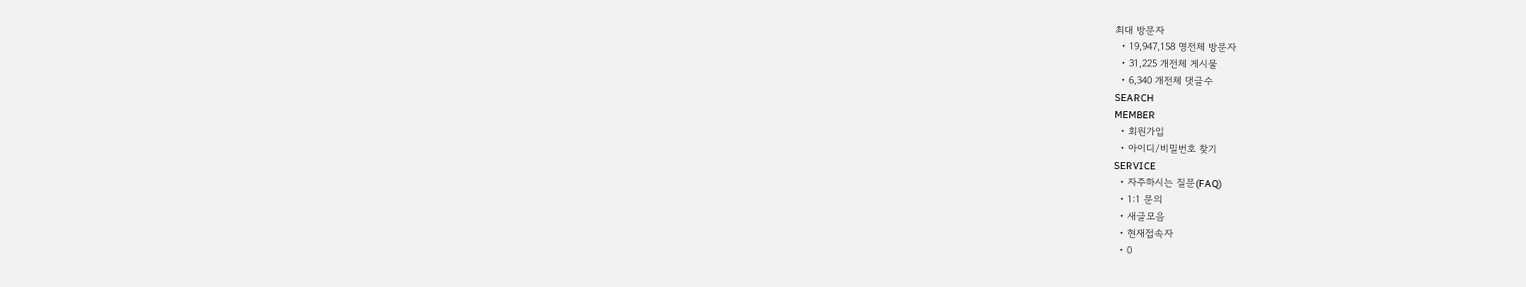최대 방문자
  • 19,947,158 명전체 방문자
  • 31,225 개전체 게시물
  • 6,340 개전체 댓글수
SEARCH
MEMBER
  • 회원가입
  • 아이디/비밀번호 찾기
SERVICE
  • 자주하시는 질문(FAQ)
  • 1:1 문의
  • 새글모음
  • 현재접속자
  • 0